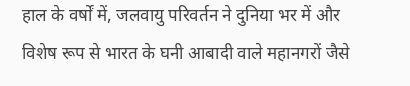हाल के वर्षों में, जलवायु परिवर्तन ने दुनिया भर में और विशेष रूप से भारत के घनी आबादी वाले महानगरों जैसे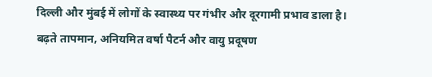दिल्ली और मुंबई में लोगों के स्वास्थ्य पर गंभीर और दूरगामी प्रभाव डाला है।
बढ़ते तापमान, अनियमित वर्षा पैटर्न और वायु प्रदूषण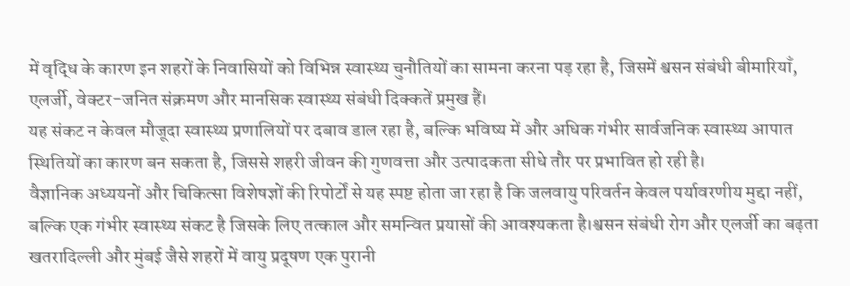में वृद्धि के कारण इन शहरों के निवासियों को विभिन्न स्वास्थ्य चुनौतियों का सामना करना पड़ रहा है, जिसमें श्वसन संबंधी बीमारियाँ, एलर्जी, वेक्टर-जनित संक्रमण और मानसिक स्वास्थ्य संबंधी दिक्कतें प्रमुख हैं।
यह संकट न केवल मौजूदा स्वास्थ्य प्रणालियों पर दबाव डाल रहा है, बल्कि भविष्य में और अधिक गंभीर सार्वजनिक स्वास्थ्य आपात स्थितियों का कारण बन सकता है, जिससे शहरी जीवन की गुणवत्ता और उत्पादकता सीधे तौर पर प्रभावित हो रही है।
वैज्ञानिक अध्ययनों और चिकित्सा विशेषज्ञों की रिपोर्टों से यह स्पष्ट होता जा रहा है कि जलवायु परिवर्तन केवल पर्यावरणीय मुद्दा नहीं, बल्कि एक गंभीर स्वास्थ्य संकट है जिसके लिए तत्काल और समन्वित प्रयासों की आवश्यकता है।श्वसन संबंधी रोग और एलर्जी का बढ़ता खतरादिल्ली और मुंबई जैसे शहरों में वायु प्रदूषण एक पुरानी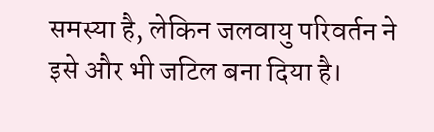समस्या है, लेकिन जलवायु परिवर्तन ने इसे और भी जटिल बना दिया है।